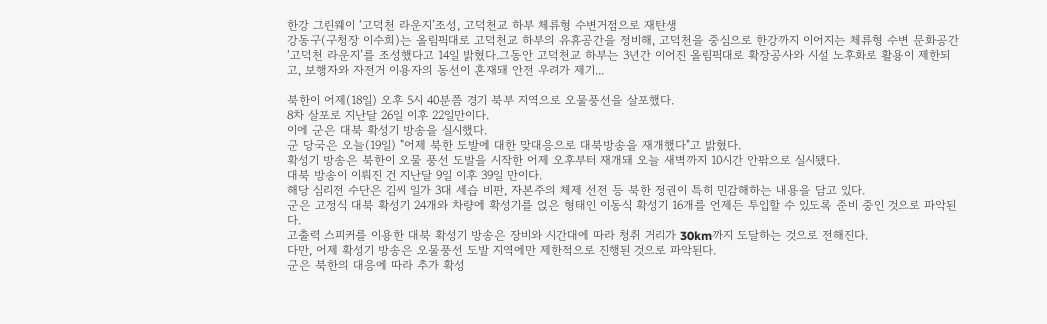한강 그린웨이 ‘고덕천 라운지’조성, 고덕천교 하부 체류형 수변거점으로 재탄생
강동구(구청장 이수희)는 올림픽대로 고덕천교 하부의 유휴공간을 정비해, 고덕천을 중심으로 한강까지 이어지는 체류형 수변 문화공간 ‘고덕천 라운지’를 조성했다고 14일 밝혔다.그동안 고덕천교 하부는 3년간 이어진 올림픽대로 확장공사와 시설 노후화로 활용이 제한되고, 보행자와 자전거 이용자의 동선이 혼재돼 안전 우려가 제기...

북한이 어제(18일) 오후 5시 40분쯤 경기 북부 지역으로 오물풍선을 살포했다.
8차 살포로 지난달 26일 이후 22일만이다.
이에 군은 대북 확성기 방송을 실시했다.
군 당국은 오늘(19일) "어제 북한 도발에 대한 맞대응으로 대북방송을 재개했다"고 밝혔다.
확성기 방송은 북한이 오물 풍선 도발을 시작한 어제 오후부터 재개돼 오늘 새벽까지 10시간 안팎으로 실시됐다.
대북 방송이 이뤄진 건 지난달 9일 이후 39일 만이다.
해당 심리전 수단은 김씨 일가 3대 세습 비판, 자본주의 체제 선전 등 북한 정권이 특히 민감해하는 내용을 담고 있다.
군은 고정식 대북 확성기 24개와 차량에 확성기를 얹은 형태인 이동식 확성기 16개를 언제든 투입할 수 있도록 준비 중인 것으로 파악된다.
고출력 스피커를 이용한 대북 확성기 방송은 장비와 시간대에 따라 청취 거리가 30km까지 도달하는 것으로 전해진다.
다만, 어제 확성기 방송은 오물풍선 도발 지역에만 제한적으로 진행된 것으로 파악된다.
군은 북한의 대응에 따라 추가 확성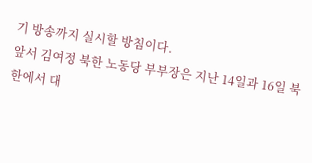기 방송까지 실시할 방침이다.
앞서 김여정 북한 노동당 부부장은 지난 14일과 16일 북한에서 대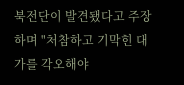북전단이 발견됐다고 주장하며 "처참하고 기막힌 대가를 각오해야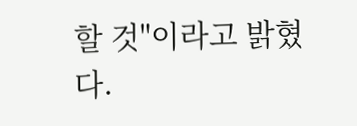할 것"이라고 밝혔다.